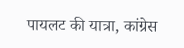पायलट की यात्रा, कांग्रेस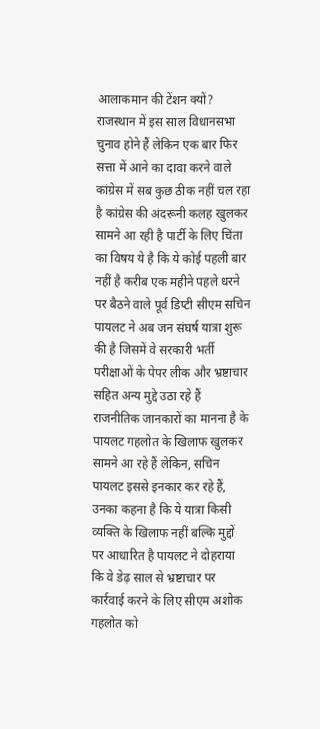आलाकमान की टेंशन क्यों? राजस्थान में इस साल विधानसभा चुनाव होने हैं लेकिन एक बार फिर सत्ता में आने का दावा करने वाले कांग्रेस में सब कुछ ठीक नहीं चल रहा है कांग्रेस की अंदरूनी कलह खुलकर सामने आ रही है पार्टी के लिए चिंता का विषय ये है कि ये कोई पहली बार नहीं है करीब एक महीने पहले धरने पर बैठने वाले पूर्व डिप्टी सीएम सचिन पायलट ने अब जन संघर्ष यात्रा शुरू की है जिसमें वे सरकारी भर्ती परीक्षाओं के पेपर लीक और भ्रष्टाचार सहित अन्य मुद्दे उठा रहे हैं राजनीतिक जानकारों का मानना है के पायलट गहलोत के खिलाफ खुलकर सामने आ रहे हैं लेकिन, सचिन पायलट इससे इनकार कर रहे हैं, उनका कहना है कि ये यात्रा किसी व्यक्ति के खिलाफ नहीं बल्कि मुद्दों पर आधारित है पायलट ने दोहराया कि वे डेढ़ साल से भ्रष्टाचार पर कार्रवाई करने के लिए सीएम अशोक गहलोत को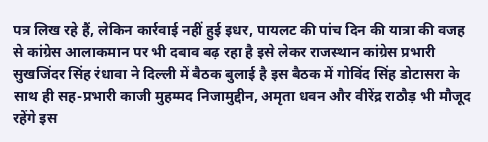पत्र लिख रहे हैं, लेकिन कार्रवाई नहीं हुई इधर, पायलट की पांच दिन की यात्रा की वजह से कांग्रेस आलाकमान पर भी दबाव बढ़ रहा है इसे लेकर राजस्थान कांग्रेस प्रभारी सुखजिंदर सिंह रंधावा ने दिल्ली में बैठक बुलाई है इस बैठक में गोविंद सिंह डोटासरा के साथ ही सह-प्रभारी काजी मुहम्मद निजामुद्दीन, अमृता धवन और वीरेंद्र राठौड़ भी मौजूद रहेंगे इस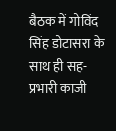बैठक में गोविंद सिंह डोटासरा के साथ ही सह-प्रभारी काजी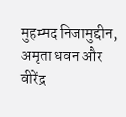मुहम्मद निजामुद्दीन, अमृता धवन और वीरेंद्र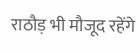राठौड़ भी मौजूद रहेंगे